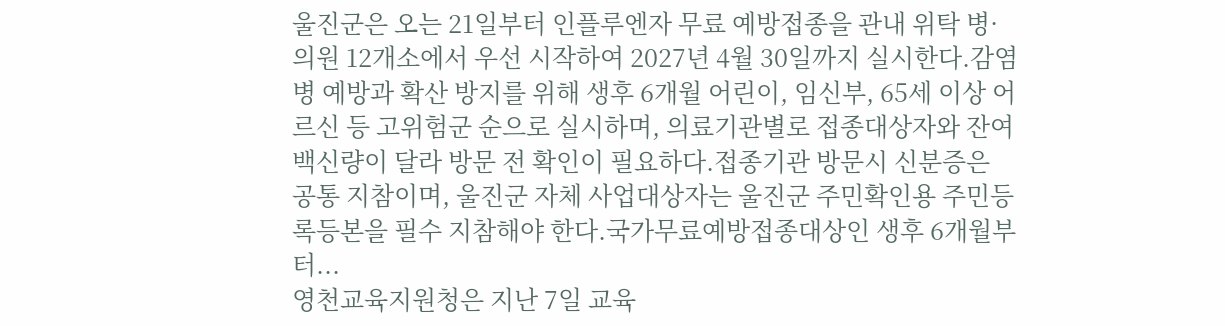울진군은 오는 21일부터 인플루엔자 무료 예방접종을 관내 위탁 병·의원 12개소에서 우선 시작하여 2027년 4월 30일까지 실시한다.감염병 예방과 확산 방지를 위해 생후 6개월 어린이, 임신부, 65세 이상 어르신 등 고위험군 순으로 실시하며, 의료기관별로 접종대상자와 잔여 백신량이 달라 방문 전 확인이 필요하다.접종기관 방문시 신분증은 공통 지참이며, 울진군 자체 사업대상자는 울진군 주민확인용 주민등록등본을 필수 지참해야 한다.국가무료예방접종대상인 생후 6개월부터...
영천교육지원청은 지난 7일 교육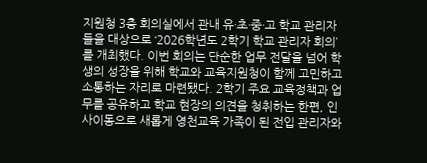지원청 3층 회의실에서 관내 유·초·중·고 학교 관리자들을 대상으로 ‘2026학년도 2학기 학교 관리자 회의’를 개최했다. 이번 회의는 단순한 업무 전달을 넘어 학생의 성장을 위해 학교와 교육지원청이 함께 고민하고 소통하는 자리로 마련됐다. 2학기 주요 교육정책과 업무를 공유하고 학교 현장의 의견을 청취하는 한편, 인사이동으로 새롭게 영천교육 가족이 된 전입 관리자와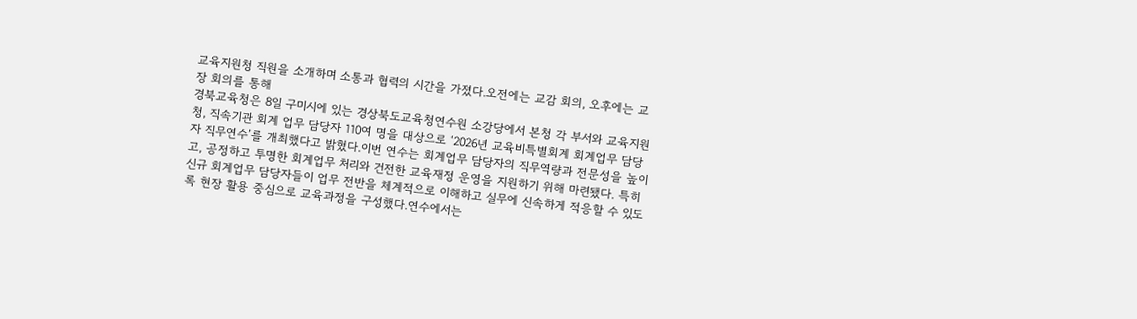교육지원청 직원을 소개하며 소통과 협력의 시간을 가졌다.오전에는 교감 회의, 오후에는 교장 회의를 통해
경북교육청은 8일 구미시에 있는 경상북도교육청연수원 소강당에서 본청 각 부서와 교육지원청, 직속기관 회계 업무 담당자 110여 명을 대상으로 ‘2026년 교육비특별회계 회계업무 담당자 직무연수’를 개최했다고 밝혔다.이번 연수는 회계업무 담당자의 직무역량과 전문성을 높이고, 공정하고 투명한 회계업무 처리와 건전한 교육재정 운영을 지원하기 위해 마련됐다. 특히 신규 회계업무 담당자들이 업무 전반을 체계적으로 이해하고 실무에 신속하게 적응할 수 있도록 현장 활용 중심으로 교육과정을 구성했다.연수에서는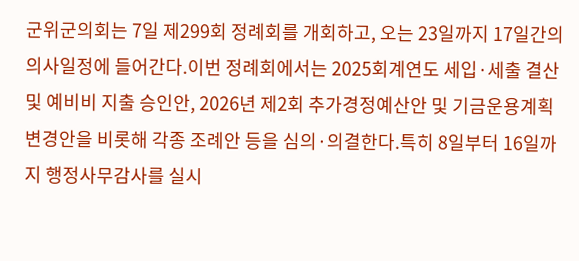군위군의회는 7일 제299회 정례회를 개회하고, 오는 23일까지 17일간의 의사일정에 들어간다.이번 정례회에서는 2025회계연도 세입·세출 결산 및 예비비 지출 승인안, 2026년 제2회 추가경정예산안 및 기금운용계획 변경안을 비롯해 각종 조례안 등을 심의·의결한다.특히 8일부터 16일까지 행정사무감사를 실시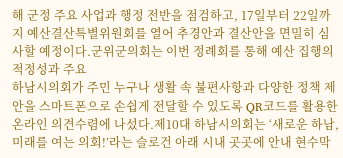해 군정 주요 사업과 행정 전반을 점검하고, 17일부터 22일까지 예산결산특별위원회를 열어 추경안과 결산안을 면밀히 심사할 예정이다.군위군의회는 이번 정례회를 통해 예산 집행의 적정성과 주요
하남시의회가 주민 누구나 생활 속 불편사항과 다양한 정책 제안을 스마트폰으로 손쉽게 전달할 수 있도록 QR코드를 활용한 온라인 의견수렴에 나섰다.제10대 하남시의회는 ‘새로운 하남, 미래를 여는 의회!’라는 슬로건 아래 시내 곳곳에 안내 현수막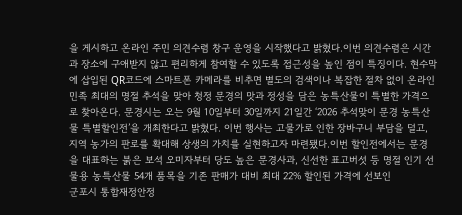을 게시하고 온라인 주민 의견수렴 창구 운영을 시작했다고 밝혔다.이번 의견수렴은 시간과 장소에 구애받지 않고 편리하게 참여할 수 있도록 접근성을 높인 점이 특징이다. 현수막에 삽입된 QR코드에 스마트폰 카메라를 비추면 별도의 검색이나 복잡한 절차 없이 온라인
민족 최대의 명절 추석을 맞아 청정 문경의 맛과 정성을 담은 농특산물이 특별한 가격으로 찾아온다. 문경시는 오는 9월 10일부터 30일까지 21일간 ‘2026 추석맞이 문경 농특산물 특별할인전’을 개최한다고 밝혔다. 이번 행사는 고물가로 인한 장바구니 부담을 덜고, 지역 농가의 판로를 확대해 상생의 가치를 실현하고자 마련됐다.이번 할인전에서는 문경을 대표하는 붉은 보석 오미자부터 당도 높은 문경사과, 신선한 표고버섯 등 명절 인기 선물용 농특산물 54개 품목을 기존 판매가 대비 최대 22% 할인된 가격에 선보인
군포시 통합재정안정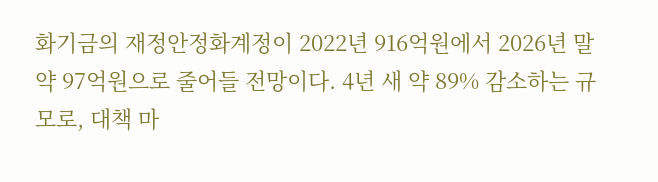화기금의 재정안정화계정이 2022년 916억원에서 2026년 말 약 97억원으로 줄어들 전망이다. 4년 새 약 89% 감소하는 규모로, 대책 마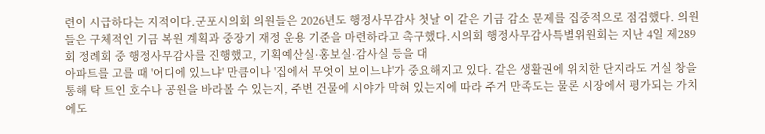련이 시급하다는 지적이다.군포시의회 의원들은 2026년도 행정사무감사 첫날 이 같은 기금 감소 문제를 집중적으로 점검했다. 의원들은 구체적인 기금 복원 계획과 중장기 재정 운용 기준을 마련하라고 촉구했다.시의회 행정사무감사특별위원회는 지난 4일 제289회 정례회 중 행정사무감사를 진행했고, 기획예산실·홍보실·감사실 등을 대
아파트를 고를 때 '어디에 있느냐' 만큼이나 '집에서 무엇이 보이느냐'가 중요해지고 있다. 같은 생활권에 위치한 단지라도 거실 창을 통해 탁 트인 호수나 공원을 바라볼 수 있는지, 주변 건물에 시야가 막혀 있는지에 따라 주거 만족도는 물론 시장에서 평가되는 가치에도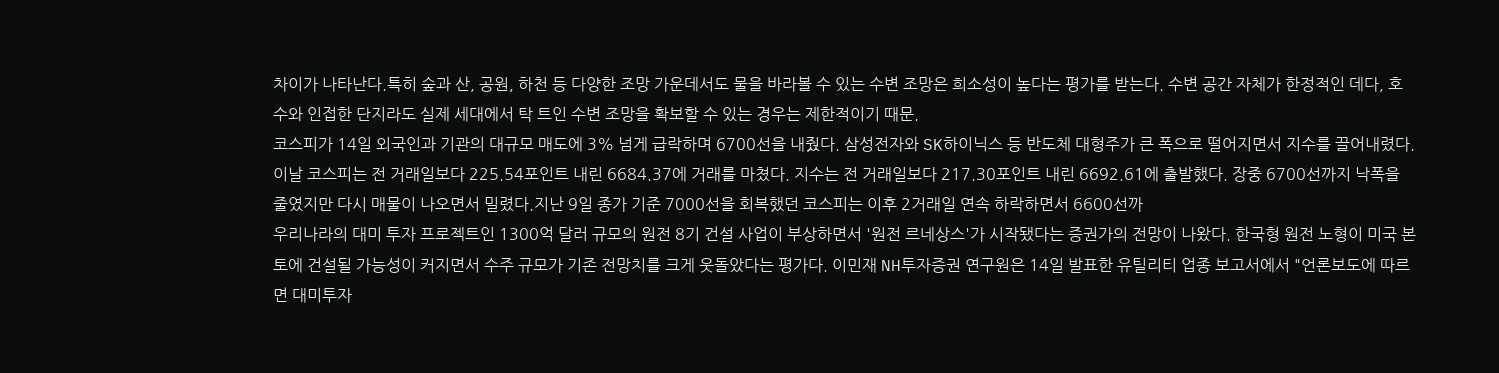차이가 나타난다.특히 숲과 산, 공원, 하천 등 다양한 조망 가운데서도 물을 바라볼 수 있는 수변 조망은 희소성이 높다는 평가를 받는다. 수변 공간 자체가 한정적인 데다, 호수와 인접한 단지라도 실제 세대에서 탁 트인 수변 조망을 확보할 수 있는 경우는 제한적이기 때문.
코스피가 14일 외국인과 기관의 대규모 매도에 3% 넘게 급락하며 6700선을 내줬다. 삼성전자와 SK하이닉스 등 반도체 대형주가 큰 폭으로 떨어지면서 지수를 끌어내렸다.이날 코스피는 전 거래일보다 225.54포인트 내린 6684.37에 거래를 마쳤다. 지수는 전 거래일보다 217.30포인트 내린 6692.61에 출발했다. 장중 6700선까지 낙폭을 줄였지만 다시 매물이 나오면서 밀렸다.지난 9일 종가 기준 7000선을 회복했던 코스피는 이후 2거래일 연속 하락하면서 6600선까
우리나라의 대미 투자 프로젝트인 1300억 달러 규모의 원전 8기 건설 사업이 부상하면서 '원전 르네상스'가 시작됐다는 증권가의 전망이 나왔다. 한국형 원전 노형이 미국 본토에 건설될 가능성이 커지면서 수주 규모가 기존 전망치를 크게 웃돌았다는 평가다. 이민재 NH투자증권 연구원은 14일 발표한 유틸리티 업종 보고서에서 "언론보도에 따르면 대미투자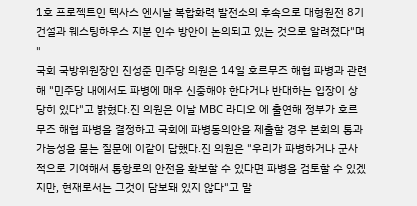1호 프로젝트인 텍사스 엔시날 복합화력 발전소의 후속으로 대형원전 8기 건설과 웨스팅하우스 지분 인수 방안이 논의되고 있는 것으로 알려졌다"며 "
국회 국방위원장인 진성준 민주당 의원은 14일 호르무즈 해협 파병과 관련해 "민주당 내에서도 파병에 매우 신중해야 한다거나 반대하는 입장이 상당히 있다"고 밝혔다.진 의원은 이날 MBC 라디오 에 출연해 정부가 호르무즈 해협 파병을 결정하고 국회에 파병동의안을 제출할 경우 본회의 통과 가능성을 묻는 질문에 이같이 답했다.진 의원은 "우리가 파병하거나 군사적으로 기여해서 통항로의 안전을 확보할 수 있다면 파병을 검토할 수 있겠지만, 현재로서는 그것이 담보돼 있지 않다"고 말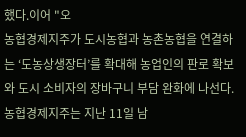했다.이어 "오
농협경제지주가 도시농협과 농촌농협을 연결하는 ‘도농상생장터’를 확대해 농업인의 판로 확보와 도시 소비자의 장바구니 부담 완화에 나선다.농협경제지주는 지난 11일 남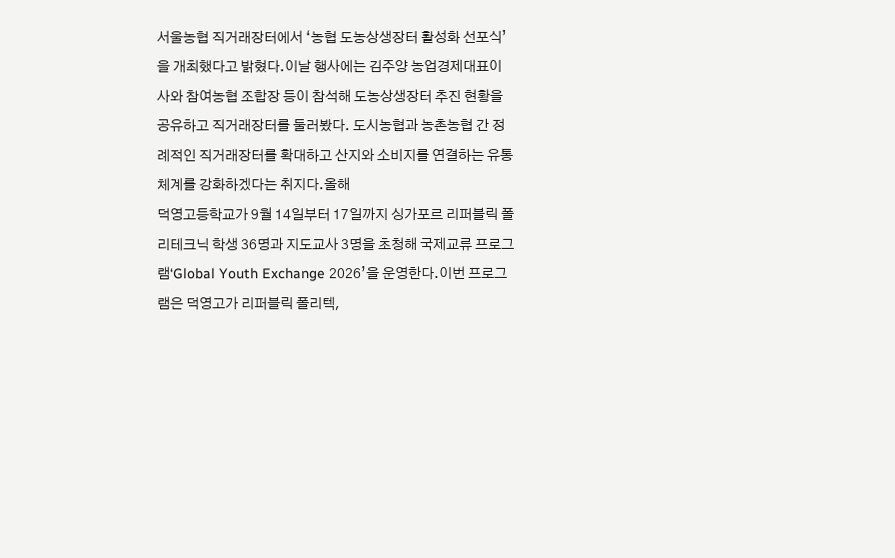서울농협 직거래장터에서 ‘농협 도농상생장터 활성화 선포식’을 개최했다고 밝혔다.이날 행사에는 김주양 농업경제대표이사와 참여농협 조합장 등이 참석해 도농상생장터 추진 현황을 공유하고 직거래장터를 둘러봤다. 도시농협과 농촌농협 간 정례적인 직거래장터를 확대하고 산지와 소비지를 연결하는 유통체계를 강화하겠다는 취지다.올해
덕영고등학교가 9월 14일부터 17일까지 싱가포르 리퍼블릭 폴리테크닉 학생 36명과 지도교사 3명을 초청해 국제교류 프로그램‘Global Youth Exchange 2026’을 운영한다.이번 프로그램은 덕영고가 리퍼블릭 폴리텍,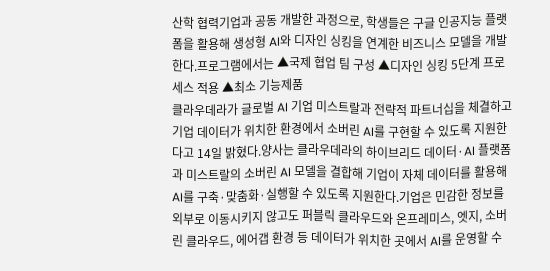산학 협력기업과 공동 개발한 과정으로, 학생들은 구글 인공지능 플랫폼을 활용해 생성형 AI와 디자인 싱킹을 연계한 비즈니스 모델을 개발한다.프로그램에서는 ▲국제 협업 팀 구성 ▲디자인 싱킹 5단계 프로세스 적용 ▲최소 기능제품
클라우데라가 글로벌 AI 기업 미스트랄과 전략적 파트너십을 체결하고 기업 데이터가 위치한 환경에서 소버린 AI를 구현할 수 있도록 지원한다고 14일 밝혔다.양사는 클라우데라의 하이브리드 데이터·AI 플랫폼과 미스트랄의 소버린 AI 모델을 결합해 기업이 자체 데이터를 활용해 AI를 구축·맞춤화·실행할 수 있도록 지원한다.기업은 민감한 정보를 외부로 이동시키지 않고도 퍼블릭 클라우드와 온프레미스, 엣지, 소버린 클라우드, 에어갭 환경 등 데이터가 위치한 곳에서 AI를 운영할 수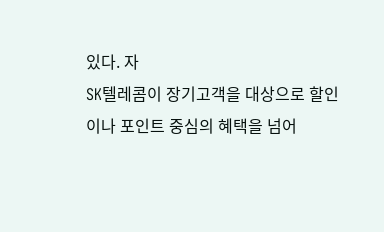있다. 자
SK텔레콤이 장기고객을 대상으로 할인이나 포인트 중심의 혜택을 넘어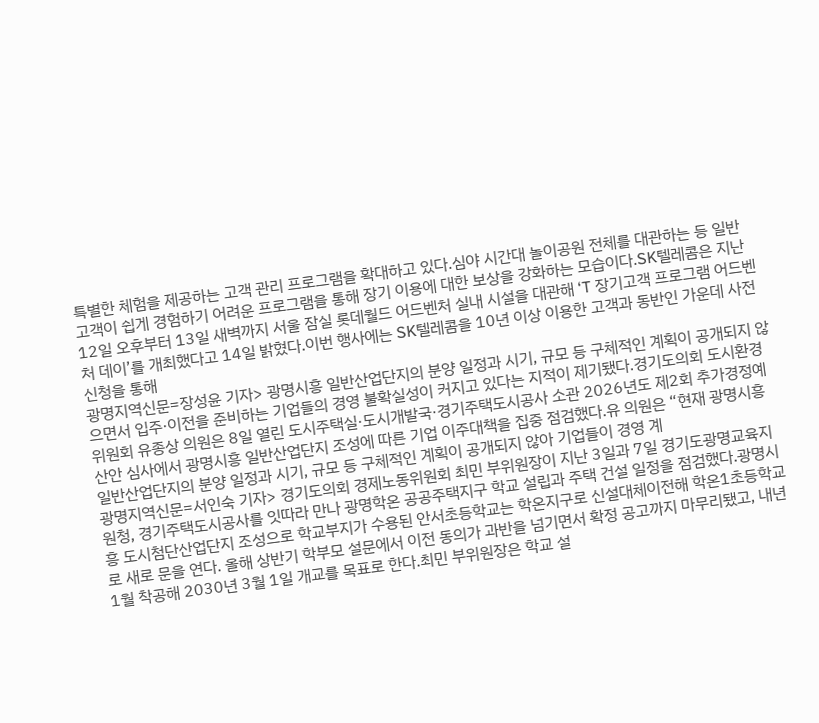특별한 체험을 제공하는 고객 관리 프로그램을 확대하고 있다.심야 시간대 놀이공원 전체를 대관하는 등 일반 고객이 쉽게 경험하기 어려운 프로그램을 통해 장기 이용에 대한 보상을 강화하는 모습이다.SK텔레콤은 지난 12일 오후부터 13일 새벽까지 서울 잠실 롯데월드 어드벤처 실내 시설을 대관해 ‘T 장기고객 프로그램 어드벤처 데이’를 개최했다고 14일 밝혔다.이번 행사에는 SK텔레콤을 10년 이상 이용한 고객과 동반인 가운데 사전 신청을 통해
광명지역신문=장성윤 기자> 광명시흥 일반산업단지의 분양 일정과 시기, 규모 등 구체적인 계획이 공개되지 않으면서 입주·이전을 준비하는 기업들의 경영 불확실성이 커지고 있다는 지적이 제기됐다.경기도의회 도시환경위원회 유종상 의원은 8일 열린 도시주택실·도시개발국·경기주택도시공사 소관 2026년도 제2회 추가경정예산안 심사에서 광명시흥 일반산업단지 조성에 따른 기업 이주대책을 집중 점검했다.유 의원은 “현재 광명시흥 일반산업단지의 분양 일정과 시기, 규모 등 구체적인 계획이 공개되지 않아 기업들이 경영 계
광명지역신문=서인숙 기자> 경기도의회 경제노동위원회 최민 부위원장이 지난 3일과 7일 경기도광명교육지원청, 경기주택도시공사를 잇따라 만나 광명학온 공공주택지구 학교 설립과 주택 건설 일정을 점검했다.광명시흥 도시첨단산업단지 조성으로 학교부지가 수용된 안서초등학교는 학온지구로 신설대체이전해 학온1초등학교로 새로 문을 연다. 올해 상반기 학부모 설문에서 이전 동의가 과반을 넘기면서 확정 공고까지 마무리됐고, 내년 1월 착공해 2030년 3월 1일 개교를 목표로 한다.최민 부위원장은 학교 설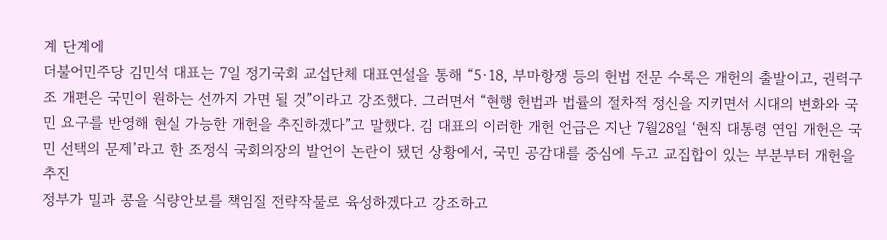계 단계에
더불어민주당 김민석 대표는 7일 정기국회 교섭단체 대표연설을 통해 “5·18, 부마항쟁 등의 헌법 전문 수록은 개헌의 출발이고, 권력구조 개편은 국민이 원하는 선까지 가면 될 것”이라고 강조했다. 그러면서 “현행 헌법과 법률의 절차적 정신을 지키면서 시대의 변화와 국민 요구를 반영해 현실 가능한 개헌을 추진하겠다”고 말했다. 김 대표의 이러한 개헌 언급은 지난 7월28일 ‘현직 대통령 연임 개헌은 국민 선택의 문제’라고 한 조정식 국회의장의 발언이 논란이 됐던 상황에서, 국민 공감대를 중심에 두고 교집합이 있는 부분부터 개헌을 추진
정부가 밀과 콩을 식량안보를 책임질 전략작물로 육성하겠다고 강조하고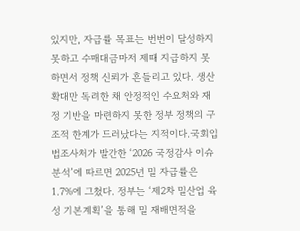있지만, 자급률 목표는 번번이 달성하지 못하고 수매대금마저 제때 지급하지 못하면서 정책 신뢰가 흔들리고 있다. 생산 확대만 독려한 채 안정적인 수요처와 재정 기반을 마련하지 못한 정부 정책의 구조적 한계가 드러났다는 지적이다.국회입법조사처가 발간한 ‘2026 국정감사 이슈 분석’에 따르면 2025년 밀 자급률은 1.7%에 그쳤다. 정부는 ‘제2차 밀산업 육성 기본계획’을 통해 밀 재배면적을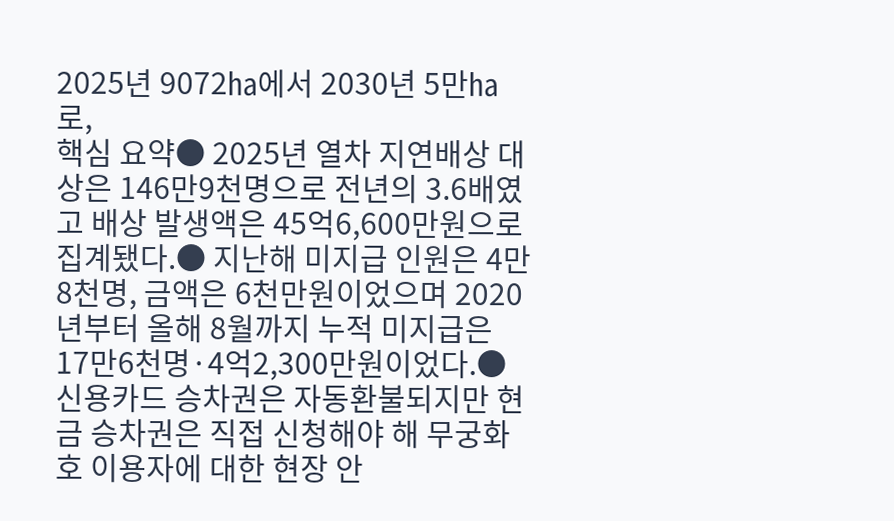2025년 9072㏊에서 2030년 5만㏊로,
핵심 요약● 2025년 열차 지연배상 대상은 146만9천명으로 전년의 3.6배였고 배상 발생액은 45억6,600만원으로 집계됐다.● 지난해 미지급 인원은 4만8천명, 금액은 6천만원이었으며 2020년부터 올해 8월까지 누적 미지급은 17만6천명·4억2,300만원이었다.● 신용카드 승차권은 자동환불되지만 현금 승차권은 직접 신청해야 해 무궁화호 이용자에 대한 현장 안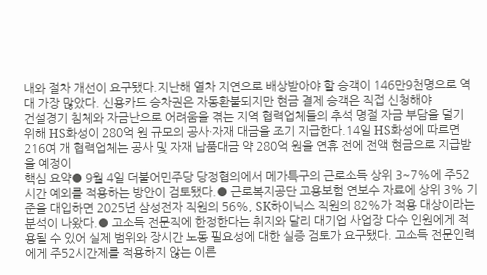내와 절차 개선이 요구됐다.지난해 열차 지연으로 배상받아야 할 승객이 146만9천명으로 역대 가장 많았다. 신용카드 승차권은 자동환불되지만 현금 결제 승객은 직접 신청해야
건설경기 침체와 자금난으로 어려움을 겪는 지역 협력업체들의 추석 명절 자금 부담을 덜기 위해 HS화성이 280억 원 규모의 공사·자재 대금을 조기 지급한다.14일 HS화성에 따르면 216여 개 협력업체는 공사 및 자재 납품대금 약 280억 원을 연휴 전에 전액 현금으로 지급받을 예정이
핵심 요약● 9월 4일 더불어민주당 당정협의에서 메가특구의 근로소득 상위 3~7%에 주52시간 예외를 적용하는 방안이 검토됐다.● 근로복지공단 고용보험 연보수 자료에 상위 3% 기준을 대입하면 2025년 삼성전자 직원의 56%, SK하이닉스 직원의 82%가 적용 대상이라는 분석이 나왔다.● 고소득 전문직에 한정한다는 취지와 달리 대기업 사업장 다수 인원에게 적용될 수 있어 실제 범위와 장시간 노동 필요성에 대한 실증 검토가 요구됐다. 고소득 전문인력에게 주52시간제를 적용하지 않는 이른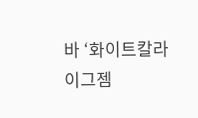바 ‘화이트칼라 이그젬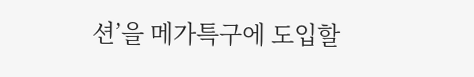션’을 메가특구에 도입할